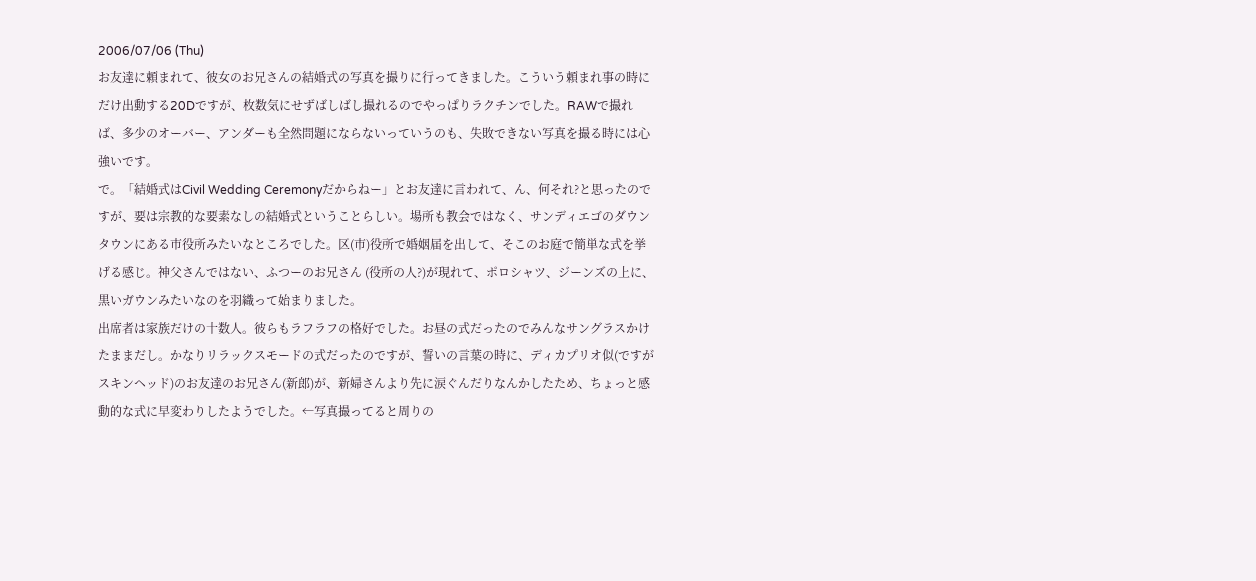2006/07/06 (Thu)
お友達に頼まれて、彼女のお兄さんの結婚式の写真を撮りに行ってきました。こういう頼まれ事の時にだけ出動する20Dですが、枚数気にせずばしばし撮れるのでやっぱりラクチンでした。RAWで撮れば、多少のオーバー、アンダーも全然問題にならないっていうのも、失敗できない写真を撮る時には心強いです。
で。「結婚式はCivil Wedding Ceremonyだからねー」とお友達に言われて、ん、何それ?と思ったのですが、要は宗教的な要素なしの結婚式ということらしい。場所も教会ではなく、サンディエゴのダウンタウンにある市役所みたいなところでした。区(市)役所で婚姻届を出して、そこのお庭で簡単な式を挙げる感じ。神父さんではない、ふつーのお兄さん (役所の人?)が現れて、ポロシャツ、ジーンズの上に、黒いガウンみたいなのを羽織って始まりました。
出席者は家族だけの十数人。彼らもラフラフの格好でした。お昼の式だったのでみんなサングラスかけたままだし。かなりリラックスモードの式だったのですが、誓いの言葉の時に、ディカプリオ似(ですがスキンヘッド)のお友達のお兄さん(新郎)が、新婦さんより先に涙ぐんだりなんかしたため、ちょっと感動的な式に早変わりしたようでした。←写真撮ってると周りの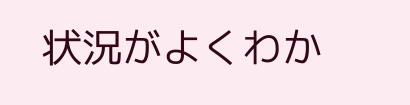状況がよくわか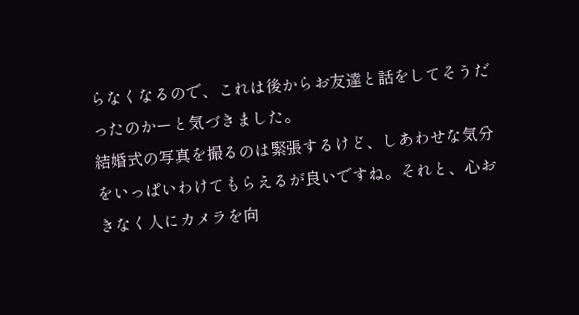らなくなるので、これは後からお友達と話をしてそうだったのかーと気づきました。
結婚式の写真を撮るのは緊張するけど、しあわせな気分をいっぱいわけてもらえるが良いですね。それと、心おきなく人にカメラを向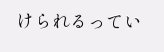けられるってい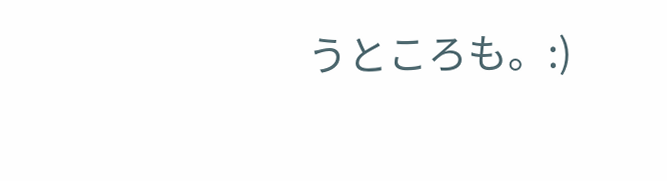うところも。:)